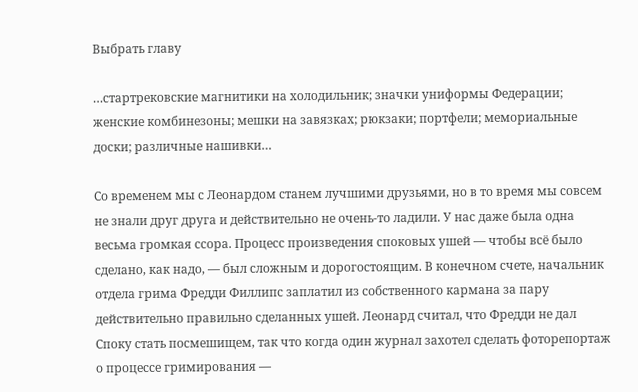Выбрать главу

…стартрековские магнитики на холодильник; значки униформы Федерации; женские комбинезоны; мешки на завязках; рюкзаки; портфели; мемориальные доски; различные нашивки…

Со временем мы с Леонардом станем лучшими друзьями, но в то время мы совсем не знали друг друга и действительно не очень-то ладили. У нас даже была одна весьма громкая ссора. Процесс произведения споковых ушей — чтобы всё было сделано, как надо, — был сложным и дорогостоящим. В конечном счете, начальник отдела грима Фредди Филлипс заплатил из собственного кармана за пару действительно правильно сделанных ушей. Леонард считал, что Фредди не дал Споку стать посмешищем, так что когда один журнал захотел сделать фоторепортаж о процессе гримирования —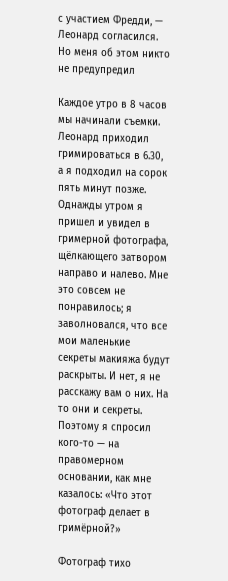с участием Фредди, — Леонард согласился. Но меня об этом никто не предупредил

Каждое утро в 8 часов мы начинали съемки. Леонард приходил гримироваться в 6.30, а я подходил на сорок пять минут позже. Однажды утром я пришел и увидел в гримерной фотографа, щёлкающего затвором направо и налево. Мне это совсем не понравилось; я заволновался, что все мои маленькие секреты макияжа будут раскрыты. И нет, я не расскажу вам о них. На то они и секреты. Поэтому я спросил кого-то — на правомерном основании, как мне казалось: «Что этот фотограф делает в гримёрной?»

Фотограф тихо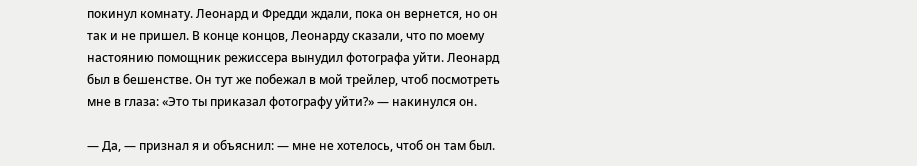покинул комнату. Леонард и Фредди ждали, пока он вернется, но он так и не пришел. В конце концов, Леонарду сказали, что по моему настоянию помощник режиссера вынудил фотографа уйти. Леонард был в бешенстве. Он тут же побежал в мой трейлер, чтоб посмотреть мне в глаза: «Это ты приказал фотографу уйти?» — накинулся он.

— Да, — признал я и объяснил: — мне не хотелось, чтоб он там был.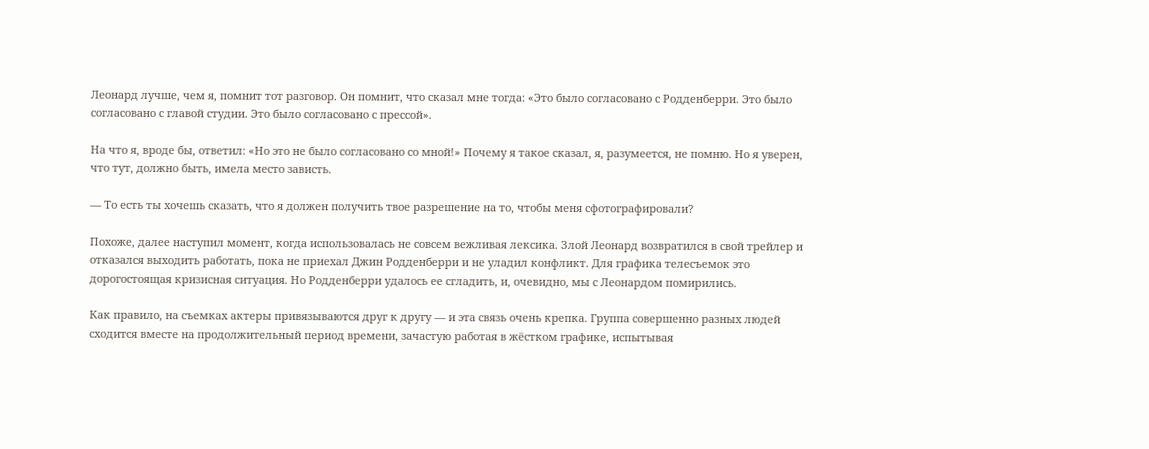Леонард лучше, чем я, помнит тот разговор. Он помнит, что сказал мне тогда: «Это было согласовано с Родденберри. Это было согласовано с главой студии. Это было согласовано с прессой».

На что я, вроде бы, ответил: «Но это не было согласовано со мной!» Почему я такое сказал, я, разумеется, не помню. Но я уверен, что тут, должно быть, имела место зависть.

— То есть ты хочешь сказать, что я должен получить твое разрешение на то, чтобы меня сфотографировали?

Похоже, далее наступил момент, когда использовалась не совсем вежливая лексика. Злой Леонард возвратился в свой трейлер и отказался выходить работать, пока не приехал Джин Родденберри и не уладил конфликт. Для графика телесъемок это дорогостоящая кризисная ситуация. Но Родденберри удалось ее сгладить, и, очевидно, мы с Леонардом помирились.

Как правило, на съемках актеры привязываются друг к другу — и эта связь очень крепка. Группа совершенно разных людей сходится вместе на продолжительный период времени, зачастую работая в жёстком графике, испытывая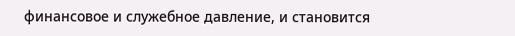финансовое и служебное давление, и становится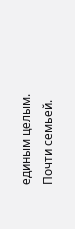единым целым. Почти семьей.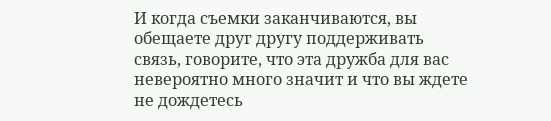И когда съемки заканчиваются, вы обещаете друг другу поддерживать связь, говорите, что эта дружба для вас невероятно много значит и что вы ждете не дождетесь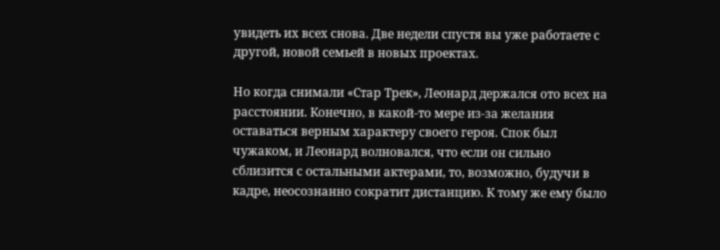увидеть их всех снова. Две недели спустя вы уже работаете с другой, новой семьей в новых проектах.

Но когда снимали «Стар Трек», Леонард держался ото всех на расстоянии. Конечно, в какой-то мере из-за желания оставаться верным характеру своего героя. Спок был чужаком, и Леонард волновался, что если он сильно сблизится с остальными актерами, то, возможно, будучи в кадре, неосознанно сократит дистанцию. К тому же ему было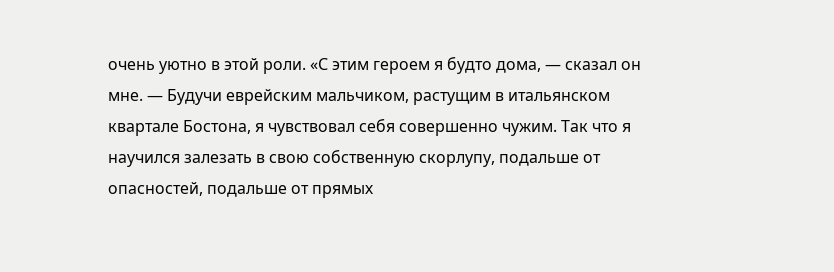очень уютно в этой роли. «С этим героем я будто дома, — сказал он мне. — Будучи еврейским мальчиком, растущим в итальянском квартале Бостона, я чувствовал себя совершенно чужим. Так что я научился залезать в свою собственную скорлупу, подальше от опасностей, подальше от прямых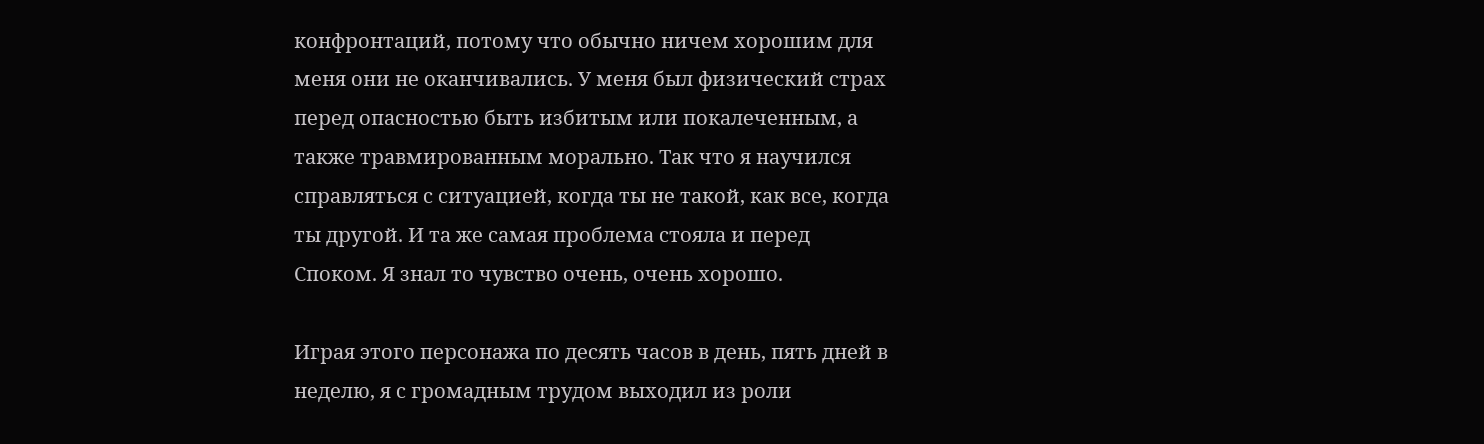конфронтаций, потому что обычно ничем хорошим для меня они не оканчивались. У меня был физический страх перед опасностью быть избитым или покалеченным, а также травмированным морально. Так что я научился справляться с ситуацией, когда ты не такой, как все, когда ты другой. И та же самая проблема стояла и перед Споком. Я знал то чувство очень, очень хорошо.

Играя этого персонажа по десять часов в день, пять дней в неделю, я с громадным трудом выходил из роли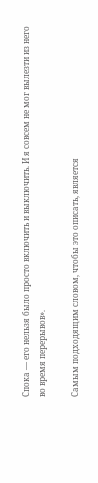Спока — его нельзя было просто включить и выключить. И я совсем не мог вылезти из него во время перерывов».

Самым подходящим словом, чтобы это описать, является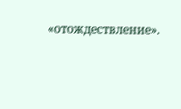«отождествление».